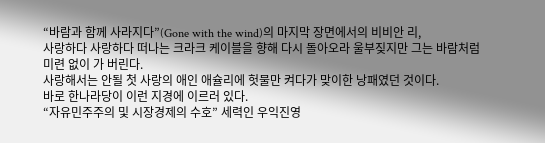“바람과 함께 사라지다”(Gone with the wind)의 마지막 장면에서의 비비안 리,
사랑하다 사랑하다 떠나는 크라크 케이블을 향해 다시 돌아오라 울부짖지만 그는 바람처럼 미련 없이 가 버린다.
사랑해서는 안될 첫 사랑의 애인 애슐리에 헛물만 켜다가 맞이한 낭패였던 것이다.
바로 한나라당이 이런 지경에 이르러 있다.
“자유민주주의 및 시장경제의 수호” 세력인 우익진영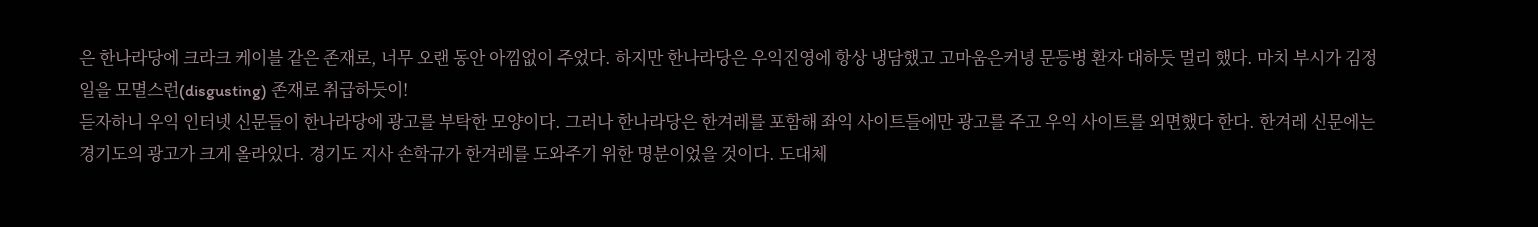은 한나라당에 크라크 케이블 같은 존재로, 너무 오랜 동안 아낌없이 주었다. 하지만 한나라당은 우익진영에 항상 냉담했고 고마움은커녕 문등병 환자 대하듯 멀리 했다. 마치 부시가 김정일을 모멸스런(disgusting) 존재로 취급하듯이!
듣자하니 우익 인터넷 신문들이 한나라당에 광고를 부탁한 모양이다. 그러나 한나라당은 한겨레를 포함해 좌익 사이트들에만 광고를 주고 우익 사이트를 외면했다 한다. 한겨레 신문에는 경기도의 광고가 크게 올라있다. 경기도 지사 손학규가 한겨레를 도와주기 위한 명분이었을 것이다. 도대체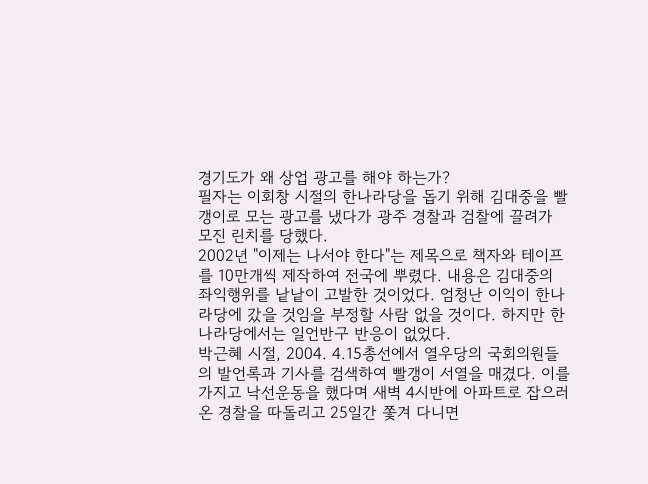경기도가 왜 상업 광고를 해야 하는가?
필자는 이회창 시절의 한나라당을 돕기 위해 김대중을 빨갱이로 모는 광고를 냈다가 광주 경찰과 검찰에 끌려가 모진 린치를 당했다.
2002년 "이제는 나서야 한다"는 제목으로 책자와 테이프를 10만개씩 제작하여 전국에 뿌렸다. 내용은 김대중의 좌익행위를 낱낱이 고발한 것이었다. 엄청난 이익이 한나라당에 갔을 것임을 부정할 사람 없을 것이다. 하지만 한나라당에서는 일언반구 반응이 없었다.
박근혜 시절, 2004. 4.15총선에서 열우당의 국회의원들의 발언록과 기사를 검색하여 빨갱이 서열을 매겼다. 이를 가지고 낙선운동을 했다며 새벽 4시반에 아파트로 잡으러 온 경찰을 따돌리고 25일간 쫓겨 다니면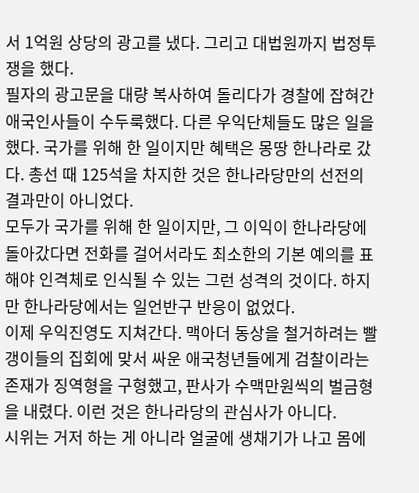서 1억원 상당의 광고를 냈다. 그리고 대법원까지 법정투쟁을 했다.
필자의 광고문을 대량 복사하여 돌리다가 경찰에 잡혀간 애국인사들이 수두룩했다. 다른 우익단체들도 많은 일을 했다. 국가를 위해 한 일이지만 혜택은 몽땅 한나라로 갔다. 총선 때 125석을 차지한 것은 한나라당만의 선전의 결과만이 아니었다.
모두가 국가를 위해 한 일이지만, 그 이익이 한나라당에 돌아갔다면 전화를 걸어서라도 최소한의 기본 예의를 표해야 인격체로 인식될 수 있는 그런 성격의 것이다. 하지만 한나라당에서는 일언반구 반응이 없었다.
이제 우익진영도 지쳐간다. 맥아더 동상을 철거하려는 빨갱이들의 집회에 맞서 싸운 애국청년들에게 검찰이라는 존재가 징역형을 구형했고, 판사가 수맥만원씩의 벌금형을 내렸다. 이런 것은 한나라당의 관심사가 아니다.
시위는 거저 하는 게 아니라 얼굴에 생채기가 나고 몸에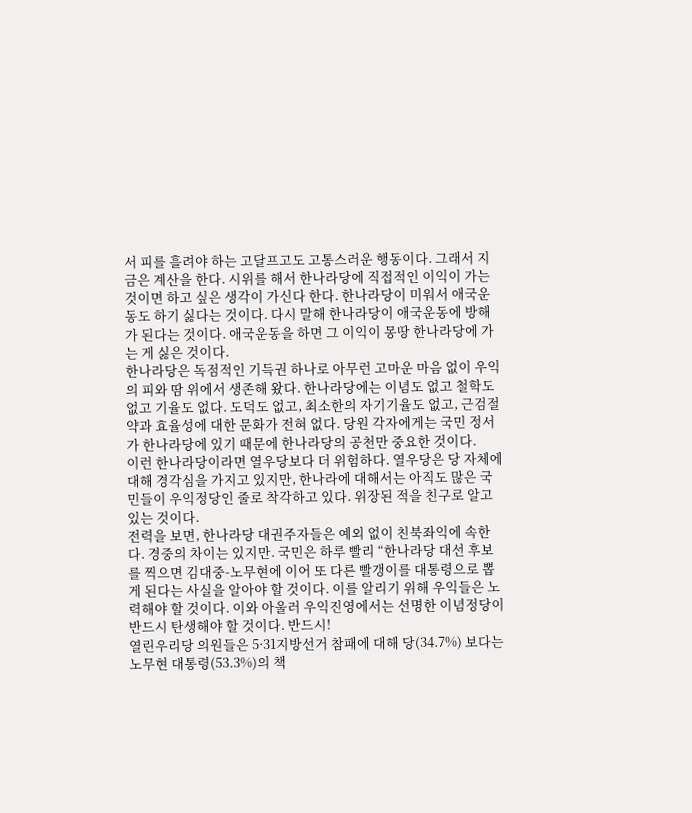서 피를 흘려야 하는 고달프고도 고통스러운 행동이다. 그래서 지금은 계산을 한다. 시위를 해서 한나라당에 직접적인 이익이 가는 것이면 하고 싶은 생각이 가신다 한다. 한나라당이 미워서 애국운동도 하기 싫다는 것이다. 다시 말해 한나라당이 애국운동에 방해가 된다는 것이다. 애국운동을 하면 그 이익이 몽땅 한나라당에 가는 게 싫은 것이다.
한나라당은 독점적인 기득권 하나로 아무런 고마운 마음 없이 우익의 피와 땀 위에서 생존해 왔다. 한나라당에는 이념도 없고 철학도 없고 기율도 없다. 도덕도 없고, 최소한의 자기기율도 없고, 근검절약과 효율성에 대한 문화가 전혀 없다. 당원 각자에게는 국민 정서가 한나라당에 있기 때문에 한나라당의 공천만 중요한 것이다.
이런 한나라당이라면 열우당보다 더 위험하다. 열우당은 당 자체에 대해 경각심을 가지고 있지만, 한나라에 대해서는 아직도 많은 국민들이 우익정당인 줄로 착각하고 있다. 위장된 적을 친구로 알고 있는 것이다.
전력을 보면, 한나라당 대권주자들은 예외 없이 친북좌익에 속한다. 경중의 차이는 있지만. 국민은 하루 빨리 “한나라당 대선 후보를 찍으면 김대중-노무현에 이어 또 다른 빨갱이를 대통령으로 뽑게 된다는 사실을 알아야 할 것이다. 이를 알리기 위해 우익들은 노력해야 할 것이다. 이와 아울러 우익진영에서는 선명한 이념정당이 반드시 탄생해야 할 것이다. 반드시!
열린우리당 의원들은 5·31지방선거 참패에 대해 당(34.7%) 보다는 노무현 대통령(53.3%)의 책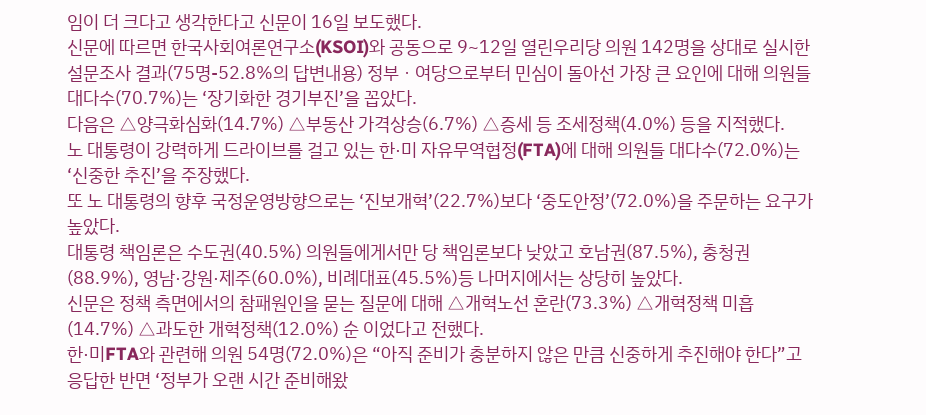임이 더 크다고 생각한다고 신문이 16일 보도했다.
신문에 따르면 한국사회여론연구소(KSOI)와 공동으로 9~12일 열린우리당 의원 142명을 상대로 실시한 설문조사 결과(75명-52.8%의 답변내용) 정부ㆍ여당으로부터 민심이 돌아선 가장 큰 요인에 대해 의원들 대다수(70.7%)는 ‘장기화한 경기부진’을 꼽았다.
다음은 △양극화심화(14.7%) △부동산 가격상승(6.7%) △증세 등 조세정책(4.0%) 등을 지적했다.
노 대통령이 강력하게 드라이브를 걸고 있는 한·미 자유무역협정(FTA)에 대해 의원들 대다수(72.0%)는 ‘신중한 추진’을 주장했다.
또 노 대통령의 향후 국정운영방향으로는 ‘진보개혁’(22.7%)보다 ‘중도안정’(72.0%)을 주문하는 요구가 높았다.
대통령 책임론은 수도권(40.5%) 의원들에게서만 당 책임론보다 낮았고 호남권(87.5%), 충청권(88.9%), 영남·강원·제주(60.0%), 비례대표(45.5%)등 나머지에서는 상당히 높았다.
신문은 정책 측면에서의 참패원인을 묻는 질문에 대해 △개혁노선 혼란(73.3%) △개혁정책 미흡(14.7%) △과도한 개혁정책(12.0%) 순 이었다고 전했다.
한·미FTA와 관련해 의원 54명(72.0%)은 “아직 준비가 충분하지 않은 만큼 신중하게 추진해야 한다”고 응답한 반면 ‘정부가 오랜 시간 준비해왔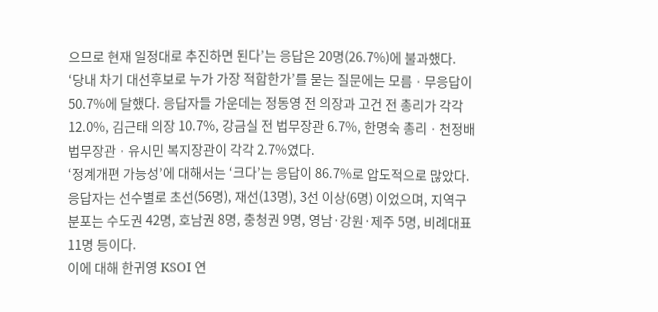으므로 현재 일정대로 추진하면 된다’는 응답은 20명(26.7%)에 불과했다.
‘당내 차기 대선후보로 누가 가장 적합한가’를 묻는 질문에는 모름ㆍ무응답이 50.7%에 달했다. 응답자들 가운데는 정동영 전 의장과 고건 전 총리가 각각 12.0%, 김근태 의장 10.7%, 강금실 전 법무장관 6.7%, 한명숙 총리ㆍ천정배 법무장관ㆍ유시민 복지장관이 각각 2.7%였다.
‘정계개편 가능성’에 대해서는 ‘크다’는 응답이 86.7%로 압도적으로 많았다.
응답자는 선수별로 초선(56명), 재선(13명), 3선 이상(6명) 이었으며, 지역구 분포는 수도권 42명, 호남권 8명, 충청권 9명, 영남·강원·제주 5명, 비례대표 11명 등이다.
이에 대해 한귀영 KSOI 연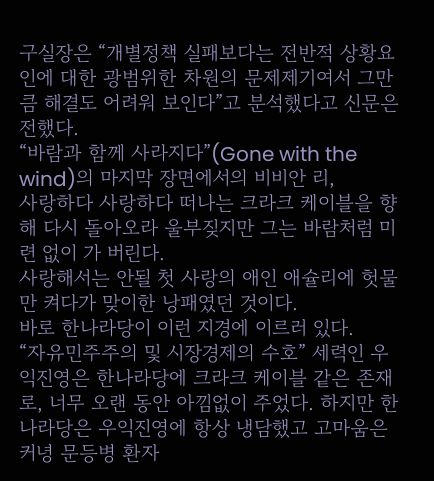구실장은 “개별정책 실패보다는 전반적 상황요인에 대한 광범위한 차원의 문제제기여서 그만큼 해결도 어려워 보인다”고 분석했다고 신문은 전했다.
“바람과 함께 사라지다”(Gone with the wind)의 마지막 장면에서의 비비안 리,
사랑하다 사랑하다 떠나는 크라크 케이블을 향해 다시 돌아오라 울부짖지만 그는 바람처럼 미련 없이 가 버린다.
사랑해서는 안될 첫 사랑의 애인 애슐리에 헛물만 켜다가 맞이한 낭패였던 것이다.
바로 한나라당이 이런 지경에 이르러 있다.
“자유민주주의 및 시장경제의 수호” 세력인 우익진영은 한나라당에 크라크 케이블 같은 존재로, 너무 오랜 동안 아낌없이 주었다. 하지만 한나라당은 우익진영에 항상 냉담했고 고마움은커녕 문등병 환자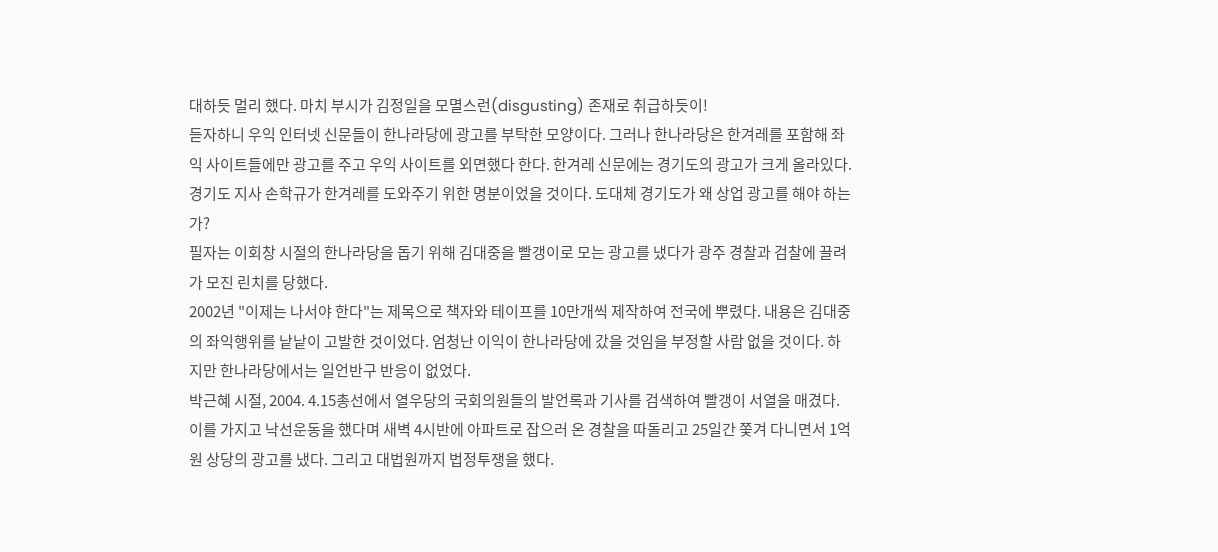대하듯 멀리 했다. 마치 부시가 김정일을 모멸스런(disgusting) 존재로 취급하듯이!
듣자하니 우익 인터넷 신문들이 한나라당에 광고를 부탁한 모양이다. 그러나 한나라당은 한겨레를 포함해 좌익 사이트들에만 광고를 주고 우익 사이트를 외면했다 한다. 한겨레 신문에는 경기도의 광고가 크게 올라있다. 경기도 지사 손학규가 한겨레를 도와주기 위한 명분이었을 것이다. 도대체 경기도가 왜 상업 광고를 해야 하는가?
필자는 이회창 시절의 한나라당을 돕기 위해 김대중을 빨갱이로 모는 광고를 냈다가 광주 경찰과 검찰에 끌려가 모진 린치를 당했다.
2002년 "이제는 나서야 한다"는 제목으로 책자와 테이프를 10만개씩 제작하여 전국에 뿌렸다. 내용은 김대중의 좌익행위를 낱낱이 고발한 것이었다. 엄청난 이익이 한나라당에 갔을 것임을 부정할 사람 없을 것이다. 하지만 한나라당에서는 일언반구 반응이 없었다.
박근혜 시절, 2004. 4.15총선에서 열우당의 국회의원들의 발언록과 기사를 검색하여 빨갱이 서열을 매겼다. 이를 가지고 낙선운동을 했다며 새벽 4시반에 아파트로 잡으러 온 경찰을 따돌리고 25일간 쫓겨 다니면서 1억원 상당의 광고를 냈다. 그리고 대법원까지 법정투쟁을 했다.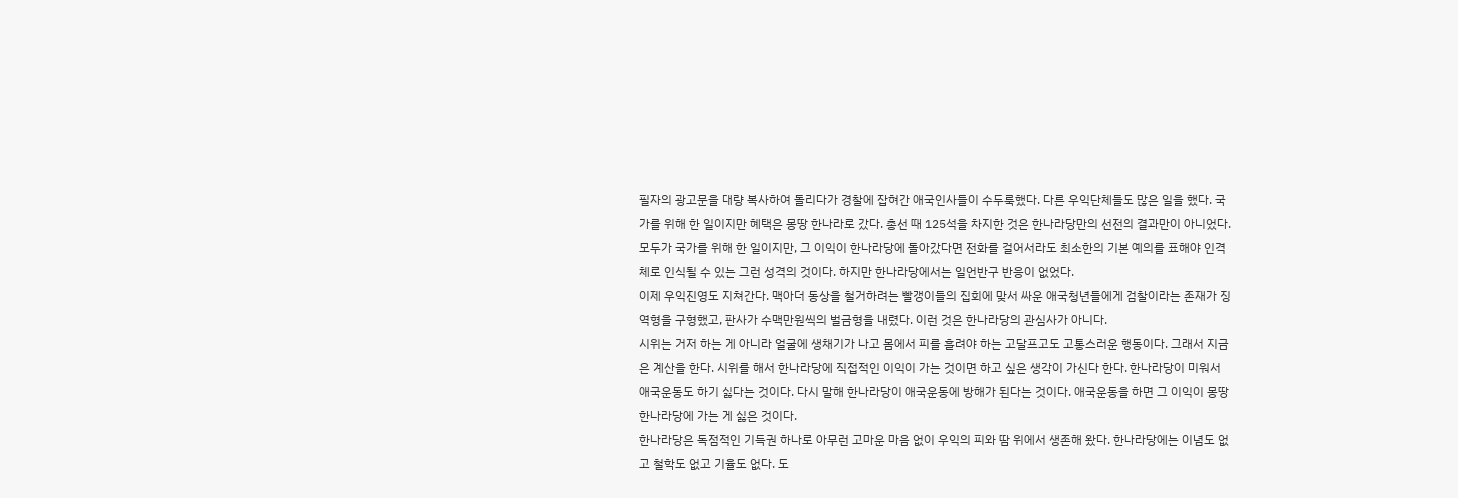필자의 광고문을 대량 복사하여 돌리다가 경찰에 잡혀간 애국인사들이 수두룩했다. 다른 우익단체들도 많은 일을 했다. 국가를 위해 한 일이지만 혜택은 몽땅 한나라로 갔다. 총선 때 125석을 차지한 것은 한나라당만의 선전의 결과만이 아니었다.
모두가 국가를 위해 한 일이지만, 그 이익이 한나라당에 돌아갔다면 전화를 걸어서라도 최소한의 기본 예의를 표해야 인격체로 인식될 수 있는 그런 성격의 것이다. 하지만 한나라당에서는 일언반구 반응이 없었다.
이제 우익진영도 지쳐간다. 맥아더 동상을 철거하려는 빨갱이들의 집회에 맞서 싸운 애국청년들에게 검찰이라는 존재가 징역형을 구형했고, 판사가 수맥만원씩의 벌금형을 내렸다. 이런 것은 한나라당의 관심사가 아니다.
시위는 거저 하는 게 아니라 얼굴에 생채기가 나고 몸에서 피를 흘려야 하는 고달프고도 고통스러운 행동이다. 그래서 지금은 계산을 한다. 시위를 해서 한나라당에 직접적인 이익이 가는 것이면 하고 싶은 생각이 가신다 한다. 한나라당이 미워서 애국운동도 하기 싫다는 것이다. 다시 말해 한나라당이 애국운동에 방해가 된다는 것이다. 애국운동을 하면 그 이익이 몽땅 한나라당에 가는 게 싫은 것이다.
한나라당은 독점적인 기득권 하나로 아무런 고마운 마음 없이 우익의 피와 땀 위에서 생존해 왔다. 한나라당에는 이념도 없고 철학도 없고 기율도 없다. 도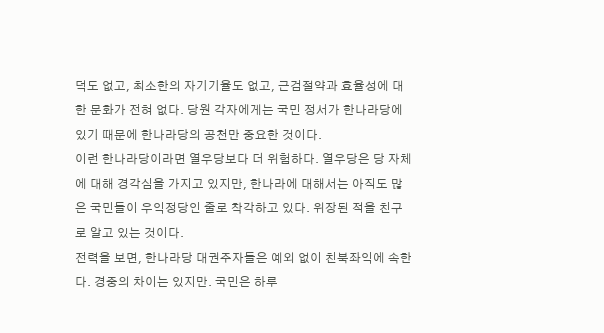덕도 없고, 최소한의 자기기율도 없고, 근검절약과 효율성에 대한 문화가 전혀 없다. 당원 각자에게는 국민 정서가 한나라당에 있기 때문에 한나라당의 공천만 중요한 것이다.
이런 한나라당이라면 열우당보다 더 위험하다. 열우당은 당 자체에 대해 경각심을 가지고 있지만, 한나라에 대해서는 아직도 많은 국민들이 우익정당인 줄로 착각하고 있다. 위장된 적을 친구로 알고 있는 것이다.
전력을 보면, 한나라당 대권주자들은 예외 없이 친북좌익에 속한다. 경중의 차이는 있지만. 국민은 하루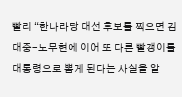빨리 “한나라당 대선 후보를 찍으면 김대중-노무현에 이어 또 다른 빨갱이를 대통령으로 뽑게 된다는 사실을 알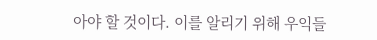아야 할 것이다. 이를 알리기 위해 우익들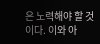은 노력해야 할 것이다. 이와 아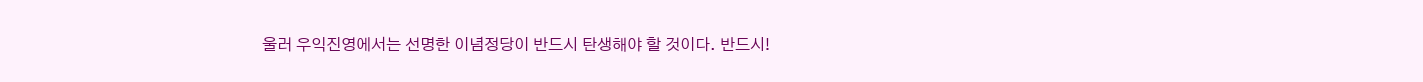울러 우익진영에서는 선명한 이념정당이 반드시 탄생해야 할 것이다. 반드시!